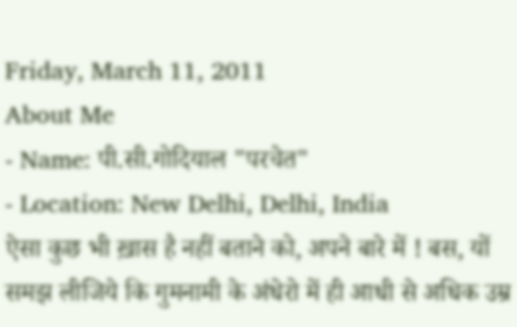Friday, March 11, 2011
About Me
- Name: पी.सी.गोदियाल "परचेत"
- Location: New Delhi, Delhi, India
ऐसा कुछ भी ख़ास है नहीं बताने को, अपने बारे में ! बस, यों समझ लीजिये कि गुमनामी के अंधेरो में ही आधी से अधिक उम्र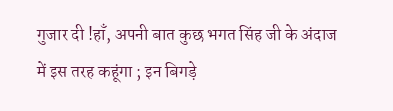गुजार दी !हाँ, अपनी बात कुछ भगत सिंह जी के अंदाज में इस तरह कहूंगा ; इन बिगड़े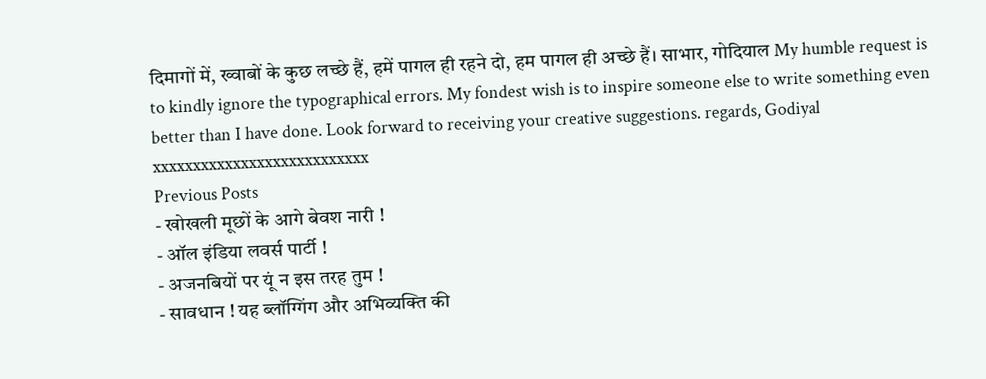दिमागों में, ख्वाबों के कुछ लच्छे हैं, हमें पागल ही रहने दो, हम पागल ही अच्छे हैं। साभार, गोदियाल My humble request is to kindly ignore the typographical errors. My fondest wish is to inspire someone else to write something even better than I have done. Look forward to receiving your creative suggestions. regards, Godiyal xxxxxxxxxxxxxxxxxxxxxxxxxxx
Previous Posts
- खोखली मूछों के आगे बेवश नारी !
- ऑल इंडिया लवर्स पार्टी !
- अजनबियों पर यूं न इस तरह तुम !
- सावधान ! यह ब्लॉग्गिंग और अभिव्यक्ति की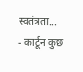स्वतंत्रता...
- कार्टून कुछ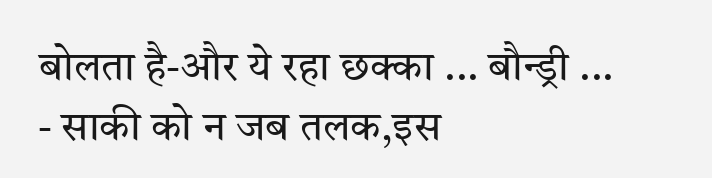बोलता है-और ये रहा छक्का ... बौन्ड्री ...
- साकी को न जब तलक,इस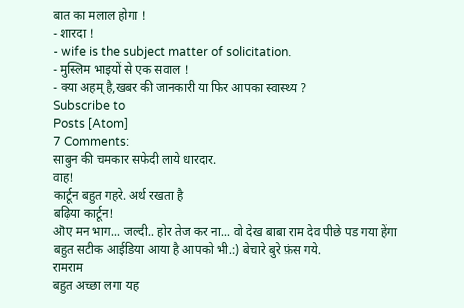बात का मलाल होगा !
- शारदा !
- wife is the subject matter of solicitation.
- मुस्लिम भाइयों से एक सवाल !
- क्या अहम् है,खबर की जानकारी या फिर आपका स्वास्थ्य ?
Subscribe to
Posts [Atom]
7 Comments:
साबुन की चमकार सफेदी लाये धारदार.
वाह!
कार्टून बहुत गहरे. अर्थ रखता है
बढ़िया कार्टून!
ऒए मन भाग... जल्दी.. होर तेज कर ना... वो देख बाबा राम देव पीछे पड गया हेंगा
बहुत सटीक आईडिया आया है आपको भी.:) बेचारे बुरे फ़ंस गये.
रामराम
बहुत अच्छा लगा यह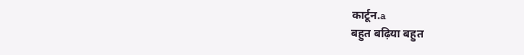कार्टून.a
बहुत बढ़िया बहुत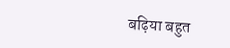बढ़िया बहुत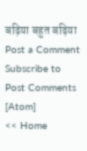बढ़िया बहुत बढ़िया
Post a Comment
Subscribe to Post Comments [Atom]
<< Home